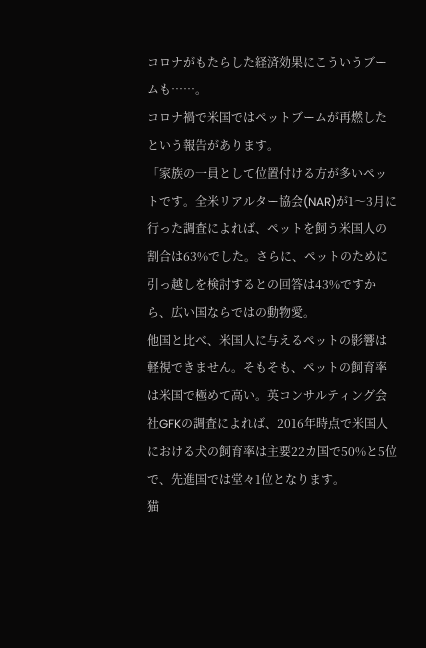コロナがもたらした経済効果にこういうブームも……。
コロナ禍で米国ではペットブームが再燃したという報告があります。
「家族の一員として位置付ける方が多いペットです。全米リアルター協会(NAR)が1〜3月に行った調査によれば、ペットを飼う米国人の割合は63%でした。さらに、ペットのために引っ越しを検討するとの回答は43%ですから、広い国ならではの動物愛。
他国と比べ、米国人に与えるペットの影響は軽視できません。そもそも、ペットの飼育率は米国で極めて高い。英コンサルティング会社GFKの調査によれば、2016年時点で米国人における犬の飼育率は主要22カ国で50%と5位で、先進国では堂々1位となります。
猫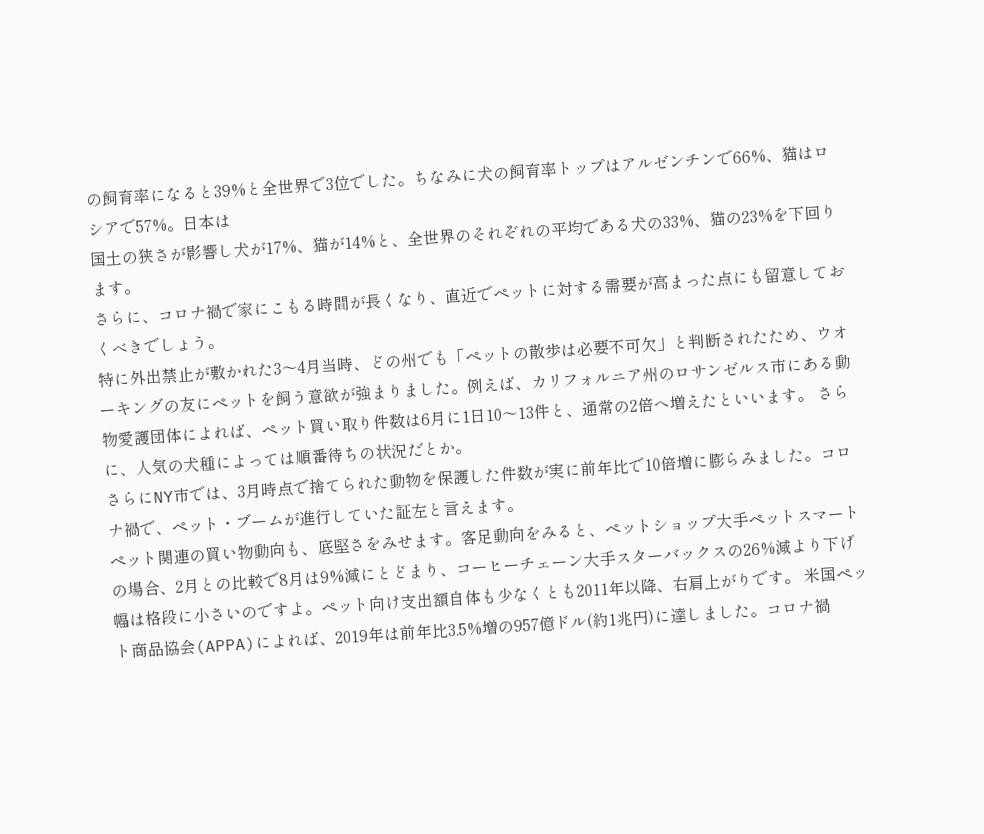の飼育率になると39%と全世界で3位でした。ちなみに犬の飼育率トップはアルゼンチンで66%、猫はロシアで57%。日本は
国土の狭さが影響し犬が17%、猫が14%と、全世界のそれぞれの平均である犬の33%、猫の23%を下回ります。
さらに、コロナ禍で家にこもる時間が長くなり、直近でペットに対する需要が高まった点にも留意しておくべきでしょう。
特に外出禁止が敷かれた3〜4月当時、どの州でも「ペットの散歩は必要不可欠」と判断されたため、ウオーキングの友にペットを飼う意欲が強まりました。例えば、カリフォルニア州のロサンゼルス市にある動物愛護団体によれば、ペット買い取り件数は6月に1日10〜13件と、通常の2倍へ増えたといいます。 さらに、人気の犬種によっては順番待ちの状況だとか。
さらにNY市では、3月時点で捨てられた動物を保護した件数が実に前年比で10倍増に膨らみました。コロナ禍で、ペット・ブームが進行していた証左と言えます。
ペット関連の買い物動向も、底堅さをみせます。客足動向をみると、ペットショップ大手ペットスマートの場合、2月との比較で8月は9%減にとどまり、コーヒーチェーン大手スターバックスの26%減より下げ幅は格段に小さいのですよ。ペット向け支出額自体も少なくとも2011年以降、右肩上がりです。 米国ペット商品協会(APPA)によれば、2019年は前年比3.5%増の957億ドル(約1兆円)に達しました。コロナ禍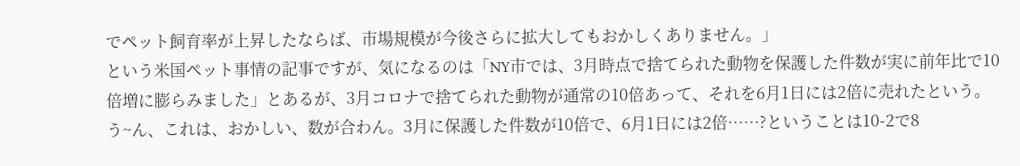でペット飼育率が上昇したならば、市場規模が今後さらに拡大してもおかしくありません。」
という米国ペット事情の記事ですが、気になるのは「NY市では、3月時点で捨てられた動物を保護した件数が実に前年比で10倍増に膨らみました」とあるが、3月コロナで捨てられた動物が通常の10倍あって、それを6月1日には2倍に売れたという。
う~ん、これは、おかしい、数が合わん。3月に保護した件数が10倍で、6月1日には2倍……?ということは10-2で8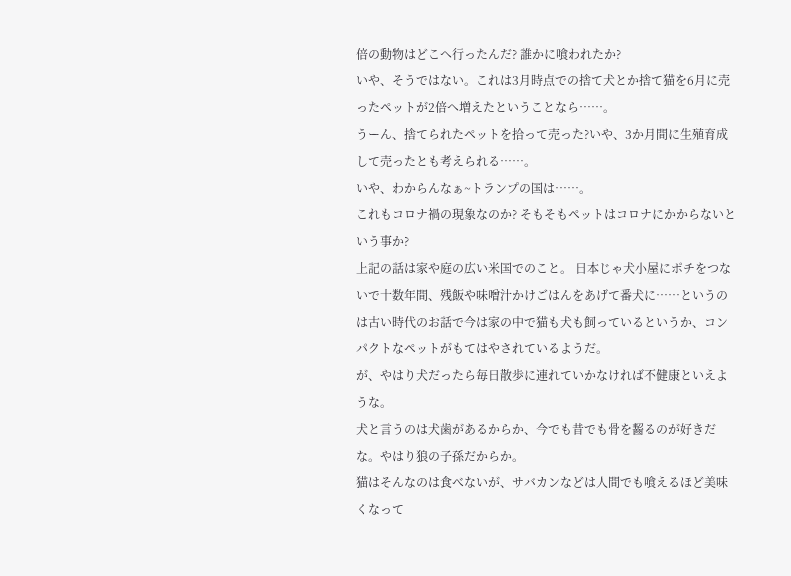倍の動物はどこへ行ったんだ? 誰かに喰われたか?
いや、そうではない。これは3月時点での捨て犬とか捨て猫を6月に売ったペットが2倍へ増えたということなら……。
うーん、捨てられたペットを拾って売った?いや、3か月間に生殖育成して売ったとも考えられる……。
いや、わからんなぁ~トランプの国は……。
これもコロナ禍の現象なのか? そもそもペットはコロナにかからないという事か?
上記の話は家や庭の広い米国でのこと。 日本じゃ犬小屋にポチをつないで十数年間、残飯や味噌汁かけごはんをあげて番犬に……というのは古い時代のお話で今は家の中で猫も犬も飼っているというか、コンパクトなペットがもてはやされているようだ。
が、やはり犬だったら毎日散歩に連れていかなければ不健康といえような。
犬と言うのは犬歯があるからか、今でも昔でも骨を齧るのが好きだな。やはり狼の子孫だからか。
猫はそんなのは食べないが、サバカンなどは人間でも喰えるほど美味くなって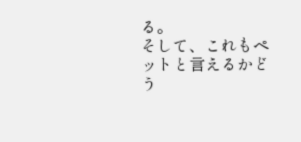る。
そして、これもペットと言えるかどう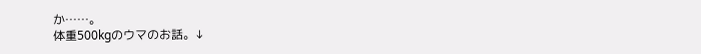か……。
体重500kgのウマのお話。↓